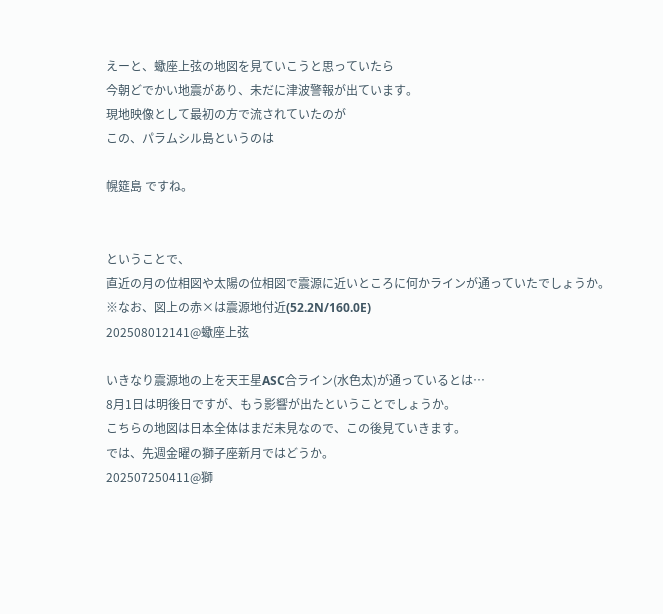えーと、蠍座上弦の地図を見ていこうと思っていたら
今朝どでかい地震があり、未だに津波警報が出ています。
現地映像として最初の方で流されていたのが
この、パラムシル島というのは

幌筵島 ですね。


ということで、
直近の月の位相図や太陽の位相図で震源に近いところに何かラインが通っていたでしょうか。
※なお、図上の赤×は震源地付近(52.2N/160.0E)
202508012141@蠍座上弦

いきなり震源地の上を天王星ASC合ライン(水色太)が通っているとは…
8月1日は明後日ですが、もう影響が出たということでしょうか。
こちらの地図は日本全体はまだ未見なので、この後見ていきます。
では、先週金曜の獅子座新月ではどうか。
202507250411@獅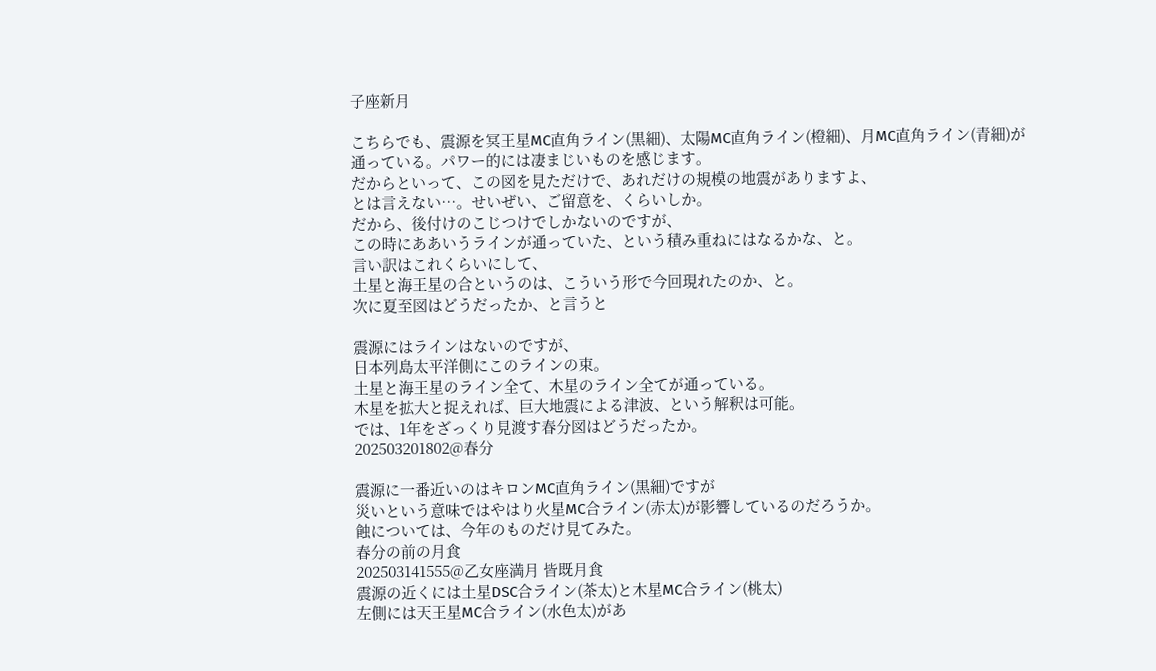子座新月

こちらでも、震源を冥王星MC直角ライン(黒細)、太陽MC直角ライン(橙細)、月MC直角ライン(青細)が
通っている。パワー的には凄まじいものを感じます。
だからといって、この図を見ただけで、あれだけの規模の地震がありますよ、
とは言えない…。せいぜい、ご留意を、くらいしか。
だから、後付けのこじつけでしかないのですが、
この時にああいうラインが通っていた、という積み重ねにはなるかな、と。
言い訳はこれくらいにして、
土星と海王星の合というのは、こういう形で今回現れたのか、と。
次に夏至図はどうだったか、と言うと

震源にはラインはないのですが、
日本列島太平洋側にこのラインの束。
土星と海王星のライン全て、木星のライン全てが通っている。
木星を拡大と捉えれば、巨大地震による津波、という解釈は可能。
では、1年をざっくり見渡す春分図はどうだったか。
202503201802@春分

震源に一番近いのはキロンMC直角ライン(黒細)ですが
災いという意味ではやはり火星MC合ライン(赤太)が影響しているのだろうか。
蝕については、今年のものだけ見てみた。
春分の前の月食
202503141555@乙女座満月 皆既月食
震源の近くには土星DSC合ライン(茶太)と木星MC合ライン(桃太)
左側には天王星MC合ライン(水色太)があ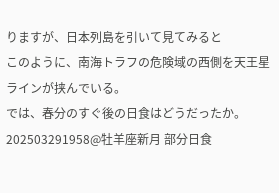りますが、日本列島を引いて見てみると
このように、南海トラフの危険域の西側を天王星ラインが挟んでいる。
では、春分のすぐ後の日食はどうだったか。
202503291958@牡羊座新月 部分日食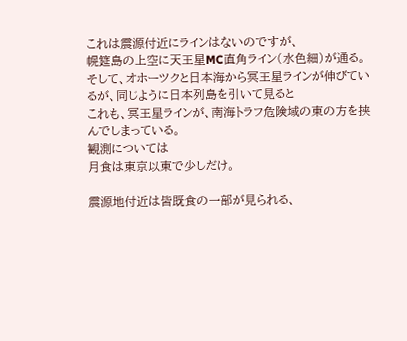これは震源付近にラインはないのですが、
幌筵島の上空に天王星MC直角ライン(水色細)が通る。
そして、オホーツクと日本海から冥王星ラインが伸びているが、同じように日本列島を引いて見ると
これも、冥王星ラインが、南海トラフ危険域の東の方を挟んでしまっている。
観測については
月食は東京以東で少しだけ。

震源地付近は皆既食の一部が見られる、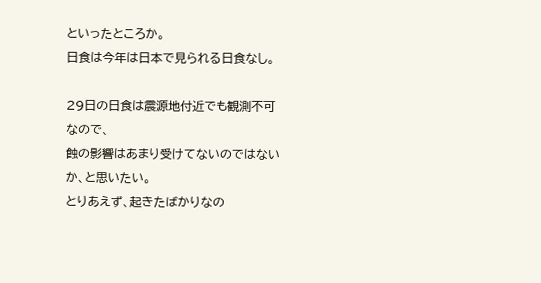といったところか。
日食は今年は日本で見られる日食なし。

29日の日食は震源地付近でも観測不可
なので、
蝕の影響はあまり受けてないのではないか、と思いたい。
とりあえず、起きたばかりなの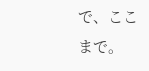で、ここまで。